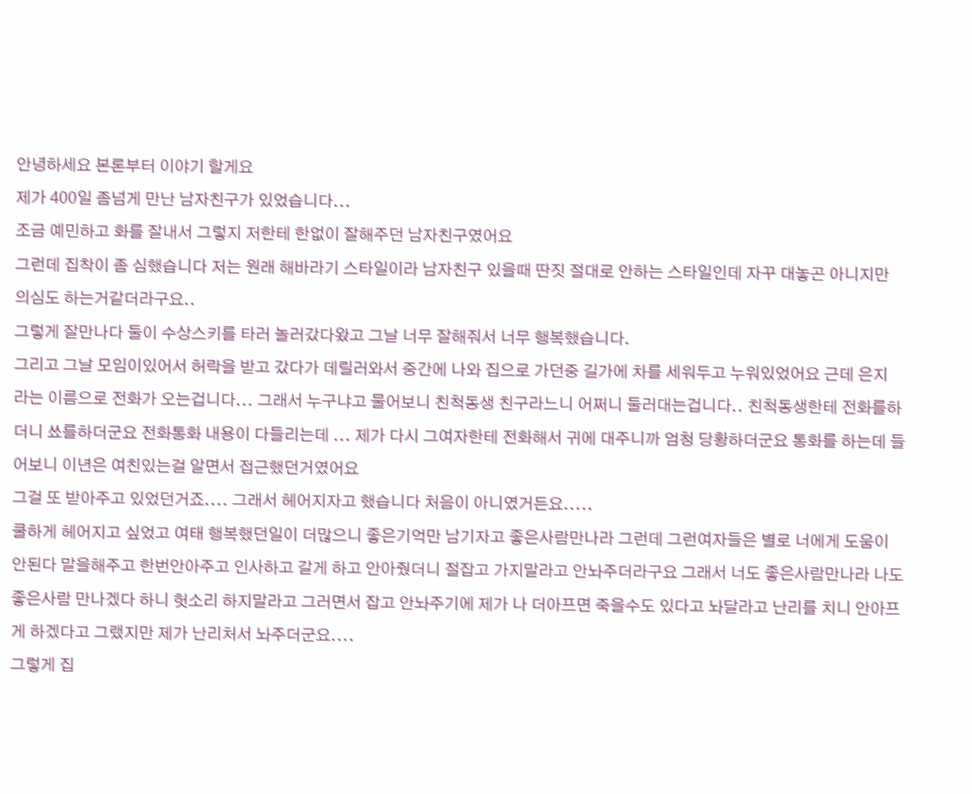안녕하세요 본론부터 이야기 할게요
제가 400일 좀넘게 만난 남자친구가 있었습니다...
조금 예민하고 화를 잘내서 그렇지 저한테 한없이 잘해주던 남자친구였어요
그런데 집착이 좀 심했습니다 저는 원래 해바라기 스타일이라 남자친구 있을때 딴짓 절대로 안하는 스타일인데 자꾸 대놓곤 아니지만 의심도 하는거같더라구요..
그렇게 잘만나다 둘이 수상스키를 타러 놀러갔다왔고 그날 너무 잘해줘서 너무 행복했습니다.
그리고 그날 모임이있어서 허락을 받고 갔다가 데릴러와서 중간에 나와 집으로 가던중 길가에 차를 세워두고 누워있었어요 근데 은지 라는 이름으로 전화가 오는겁니다... 그래서 누구냐고 물어보니 친척동생 친구라느니 어쩌니 둘러대는겁니다.. 친척동생한테 전화를하더니 쑈를하더군요 전화통화 내용이 다들리는데 ... 제가 다시 그여자한테 전화해서 귀에 대주니까 엄청 당황하더군요 통화를 하는데 들어보니 이년은 여친있는걸 알면서 접근했던거였어요
그걸 또 받아주고 있었던거죠.... 그래서 헤어지자고 했습니다 처음이 아니였거든요.....
쿨하게 헤어지고 싶었고 여태 행복했던일이 더많으니 좋은기억만 남기자고 좋은사람만나라 그런데 그런여자들은 별로 너에게 도움이 안된다 말을해주고 한번안아주고 인사하고 갈게 하고 안아줬더니 절잡고 가지말라고 안놔주더라구요 그래서 너도 좋은사람만나라 나도 좋은사람 만나겠다 하니 헛소리 하지말라고 그러면서 잡고 안놔주기에 제가 나 더아프면 죽을수도 있다고 놔달라고 난리를 치니 안아프게 하겠다고 그랬지만 제가 난리처서 놔주더군요....
그렇게 집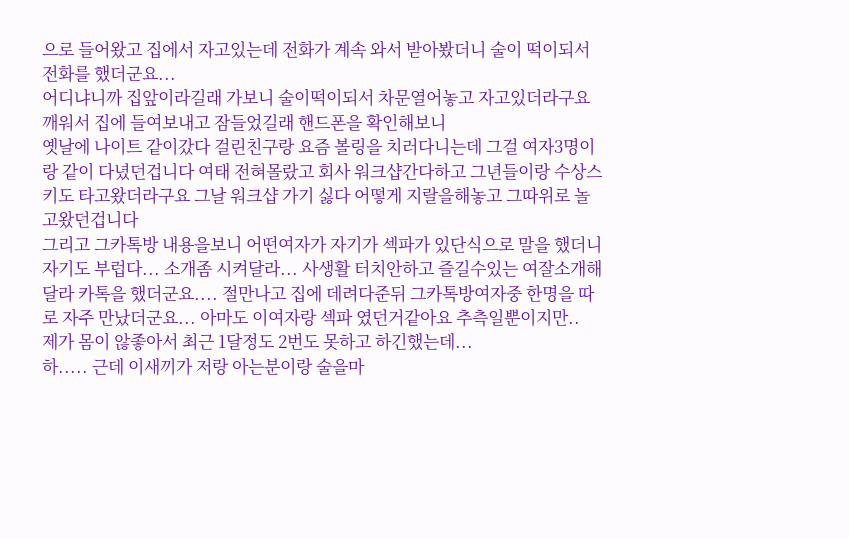으로 들어왔고 집에서 자고있는데 전화가 계속 와서 받아봤더니 술이 떡이되서 전화를 했더군요...
어디냐니까 집앞이라길래 가보니 술이떡이되서 차문열어놓고 자고있더라구요 깨워서 집에 들여보내고 잠들었길래 핸드폰을 확인해보니
옛날에 나이트 같이갔다 걸린친구랑 요즘 볼링을 치러다니는데 그걸 여자3명이랑 같이 다녔던겁니다 여태 전혀몰랐고 회사 워크샵간다하고 그년들이랑 수상스키도 타고왔더라구요 그날 워크샵 가기 싫다 어떻게 지랄을해놓고 그따위로 놀고왔던겁니다
그리고 그카톡방 내용을보니 어떤여자가 자기가 섹파가 있단식으로 말을 했더니
자기도 부럽다... 소개좀 시켜달라... 사생활 터치안하고 즐길수있는 여잘소개해달라 카톡을 했더군요.... 절만나고 집에 데려다준뒤 그카톡방여자중 한명을 따로 자주 만났더군요... 아마도 이여자랑 섹파 였던거같아요 추측일뿐이지만..
제가 몸이 않좋아서 최근 1달정도 2번도 못하고 하긴했는데...
하..... 근데 이새끼가 저랑 아는분이랑 술을마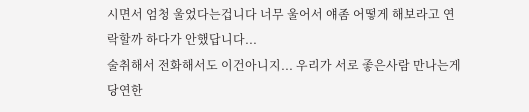시면서 엄청 울었다는겁니다 너무 울어서 얘좀 어떻게 해보라고 연락할까 하다가 안했답니다...
술취해서 전화해서도 이건아니지... 우리가 서로 좋은사람 만나는게 당연한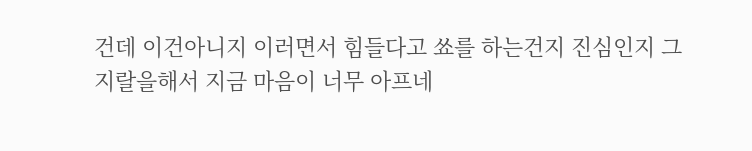건데 이건아니지 이러면서 힘들다고 쑈를 하는건지 진심인지 그지랄을해서 지금 마음이 너무 아프네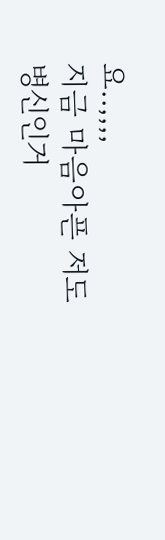요..,,,,
지금 마음아픈 저도 병신인거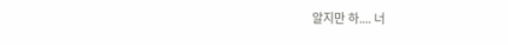알지만 하.... 너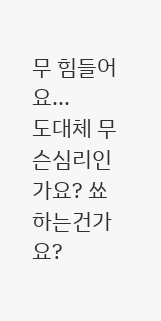무 힘들어요...
도대체 무슨심리인가요? 쑈하는건가요?